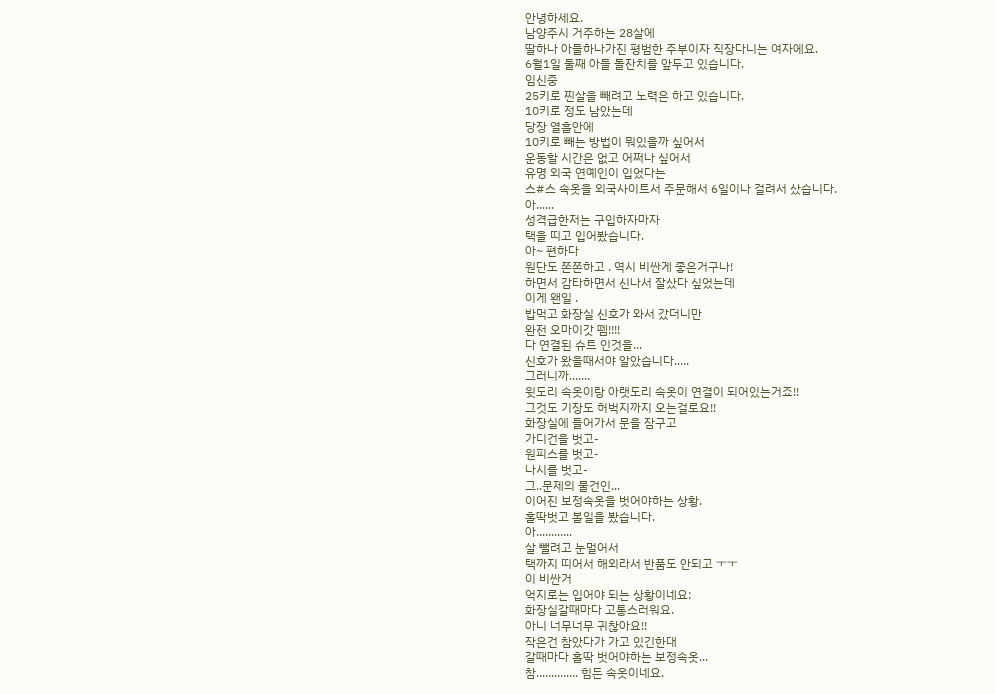안녕하세요.
남양주시 거주하는 28살에
딸하나 아들하나가진 평범한 주부이자 직장다니는 여자에요.
6월1일 둘째 아들 돌잔치를 앞두고 있습니다.
임신중
25키로 찐살을 빼려고 노력은 하고 있습니다.
10키로 정도 남았는데
당장 열흘안에
10키로 빼는 방법이 뭐있을까 싶어서
운동할 시간은 없고 어쩌나 싶어서
유명 외국 연예인이 입었다는
스#스 속옷을 외국사이트서 주문해서 6일이나 걸려서 샀습니다.
아......
성격급한저는 구입하자마자
택을 띠고 입어봤습니다.
아~ 편하다
원단도 쫀쫀하고 . 역시 비싼게 좋은거구나!
하면서 감타하면서 신나서 잘샀다 싶었는데
이게 왠일 .
밥먹고 화장실 신호가 와서 갔더니만
완전 오마이갓 뗌!!!!
다 연결된 슈트 인것을...
신호가 왔을때서야 알았습니다.....
그러니까.......
윗도리 속옷이랑 아랫도리 속옷이 연결이 되어있는거죠!!
그것도 기장도 허벅지까지 오는걸로요!!
화장실에 들어가서 문을 잠구고
가디건을 벗고-
원피스를 벗고-
나시를 벗고-
그..문제의 물건인...
이어진 보정속옷을 벗어야하는 상황.
홀딱벗고 볼일을 봤습니다.
아............
살 뺄려고 눈멀어서
택까지 띠어서 해외라서 반품도 안되고 ㅜㅜ
이 비싼거
억지로는 입어야 되는 상황이네요:
화장실갈때마다 고통스러워요.
아니 너무너무 귀찮아요!!
작은건 참았다가 가고 있긴한대
갈때마다 홀딱 벗어야하는 보정속옷...
참.............. 힘든 속옷이네요.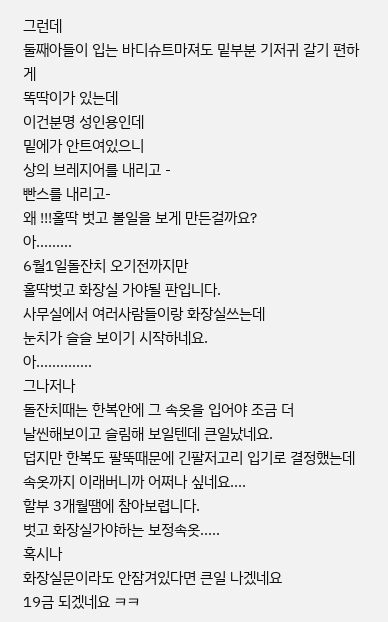그런데
둘째아들이 입는 바디슈트마져도 밑부분 기저귀 갈기 편하게
똑딱이가 있는데
이건분명 성인용인데
밑에가 안트여있으니
상의 브레지어를 내리고 -
빤스를 내리고-
왜 !!!홀딱 벗고 볼일을 보게 만든걸까요?
아.........
6월1일돌잔치 오기전까지만
홀딱벗고 화장실 가야될 판입니다.
사무실에서 여러사람들이랑 화장실쓰는데
눈치가 슬슬 보이기 시작하네요.
아..............
그나저나
돌잔치때는 한복안에 그 속옷을 입어야 조금 더
날씬해보이고 슬림해 보일텐데 큰일났네요.
덥지만 한복도 팔뚝때문에 긴팔저고리 입기로 결정했는데
속옷까지 이래버니까 어쩌나 싶네요....
할부 3개월땜에 참아보렵니다.
벗고 화장실가야하는 보정속옷.....
혹시나
화장실문이라도 안잠겨있다면 큰일 나겠네요
19금 되겠네요 ㅋㅋ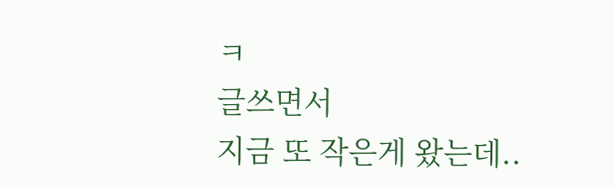ㅋ
글쓰면서
지금 또 작은게 왔는데..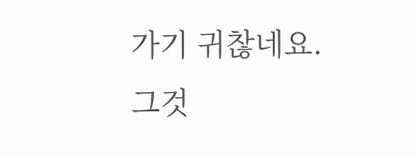가기 귀찮네요.
그것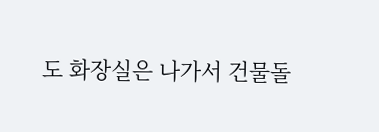도 화장실은 나가서 건물돌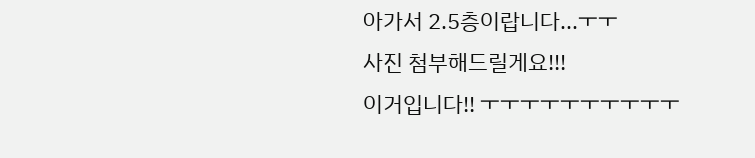아가서 2.5층이랍니다...ㅜㅜ
사진 첨부해드릴게요!!!
이거입니다!! ㅜㅜㅜㅜㅜㅜㅜㅜㅜㅜ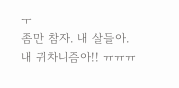ㅜ
좀만 참자. 내 살들아.
내 귀차니즘아!! ㅠㅠㅠ